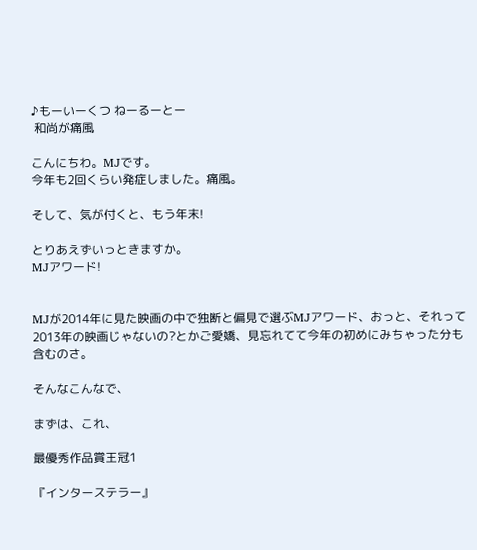♪もーいーくつ ねーるーとー
 和尚が痛風

こんにちわ。MJです。
今年も2回くらい発症しました。痛風。

そして、気が付くと、もう年末!

とりあえずいっときますか。
MJアワード!


MJが2014年に見た映画の中で独断と偏見で選ぶMJアワード、おっと、それって2013年の映画じゃないの?とかご愛嬌、見忘れてて今年の初めにみちゃった分も含むのさ。

そんなこんなで、

まずは、これ、

最優秀作品賞王冠1

『インターステラー』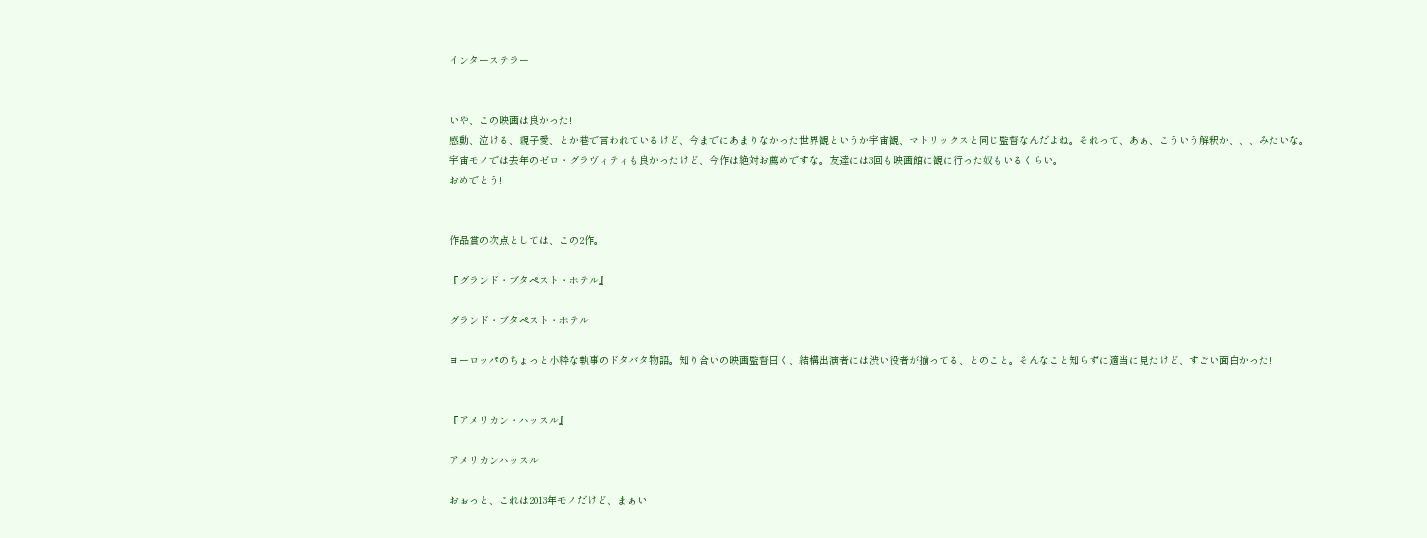インターステラー


いや、この映画は良かった!
感動、泣ける、親子愛、とか巷で言われているけど、今までにあまりなかった世界観というか宇宙観、マトリックスと同じ監督なんだよね。それって、あぁ、こういう解釈か、、、みたいな。
宇宙モノでは去年のゼロ・グラヴィティも良かったけど、今作は絶対お薦めですな。友達には3回も映画館に観に行った奴もいるくらい。
おめでとう!


作品賞の次点としては、この2作。

『グランド・ブタペスト・ホテル』

グランド・ブタペスト・ホテル

ヨーロッパのちょっと小粋な執事のドタバタ物語。知り合いの映画監督曰く、結構出演者には渋い役者が揃ってる、とのこと。そんなこと知らずに適当に見たけど、すごい面白かった!


『アメリカン・ハッスル』

アメリカンハッスル

おぉっと、これは2013年モノだけど、まぁい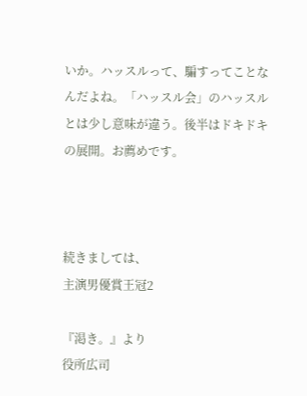いか。ハッスルって、騙すってことなんだよね。「ハッスル会」のハッスルとは少し意味が違う。後半はドキドキの展開。お薦めです。



続きましては、
主演男優賞王冠2

『渇き。』より
役所広司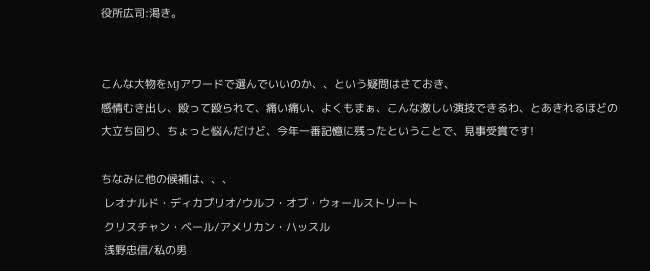役所広司:渇き。


こんな大物をMJアワードで選んでいいのか、、という疑問はさておき、
感情むき出し、殴って殴られて、痛い痛い、よくもまぁ、こんな激しい演技できるわ、とあきれるほどの大立ち回り、ちょっと悩んだけど、今年一番記憶に残ったということで、見事受賞です!

ちなみに他の候補は、、、
 レオナルド・ディカプリオ/ウルフ・オブ・ウォールストリート
 クリスチャン・ベール/アメリカン・ハッスル
 浅野忠信/私の男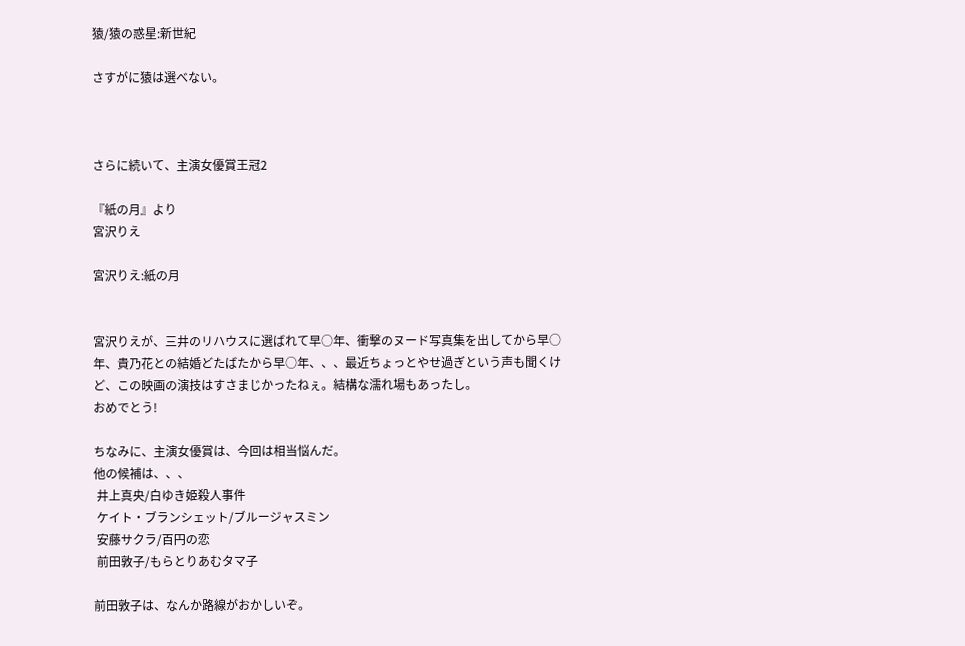猿/猿の惑星:新世紀

さすがに猿は選べない。



さらに続いて、主演女優賞王冠2

『紙の月』より
宮沢りえ

宮沢りえ:紙の月


宮沢りえが、三井のリハウスに選ばれて早○年、衝撃のヌード写真集を出してから早○年、貴乃花との結婚どたばたから早○年、、、最近ちょっとやせ過ぎという声も聞くけど、この映画の演技はすさまじかったねぇ。結構な濡れ場もあったし。
おめでとう!

ちなみに、主演女優賞は、今回は相当悩んだ。
他の候補は、、、
 井上真央/白ゆき姫殺人事件
 ケイト・ブランシェット/ブルージャスミン
 安藤サクラ/百円の恋
 前田敦子/もらとりあむタマ子

前田敦子は、なんか路線がおかしいぞ。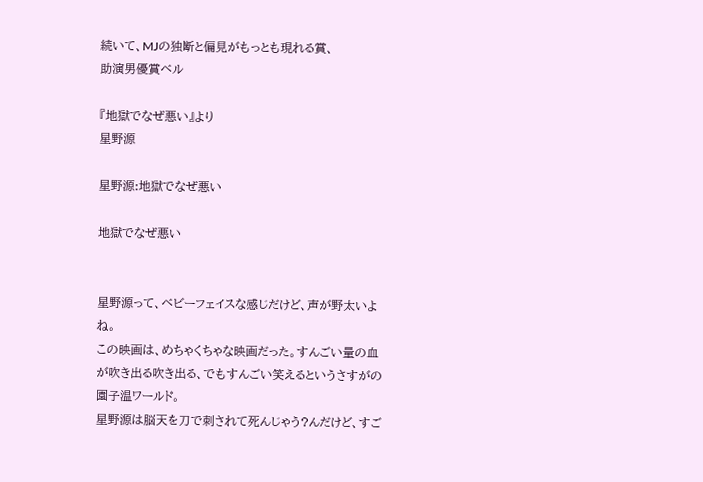続いて、MJの独断と偏見がもっとも現れる賞、
助演男優賞ベル

『地獄でなぜ悪い』より
星野源

星野源:地獄でなぜ悪い

地獄でなぜ悪い


星野源って、ベビーフェイスな感じだけど、声が野太いよね。
この映画は、めちゃくちゃな映画だった。すんごい量の血が吹き出る吹き出る、でもすんごい笑えるというさすがの園子温ワールド。
星野源は脳天を刀で刺されて死んじゃう?んだけど、すご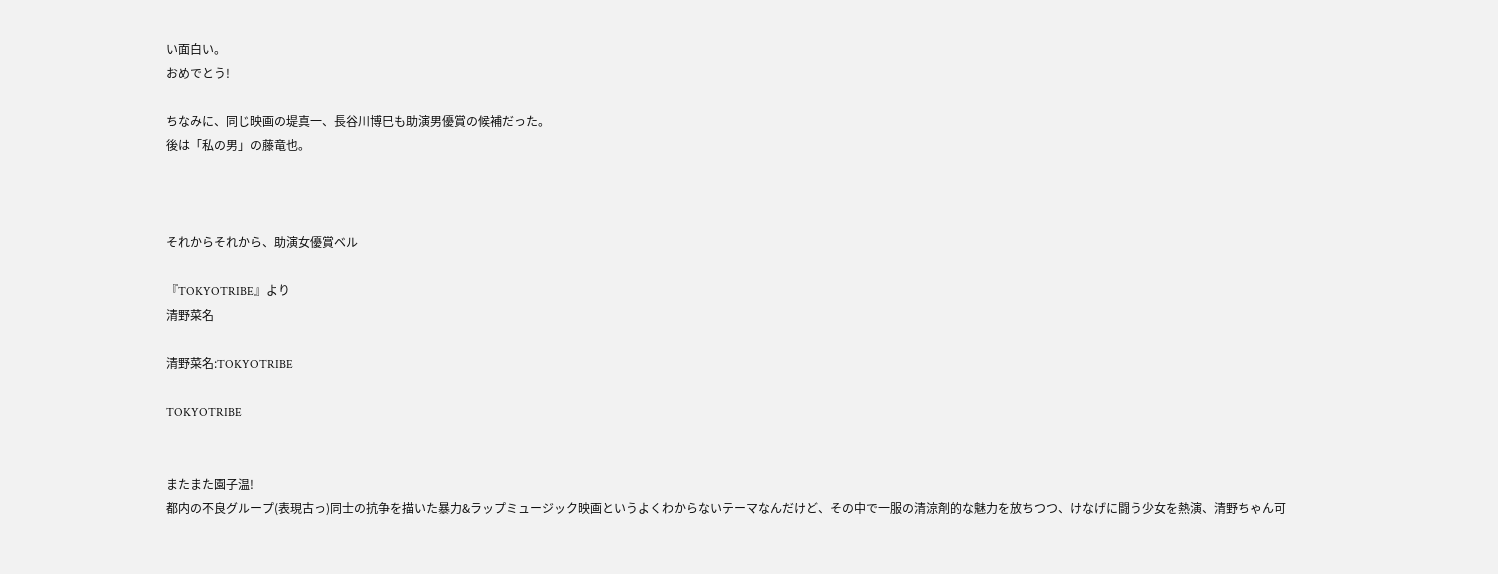い面白い。
おめでとう!

ちなみに、同じ映画の堤真一、長谷川博巳も助演男優賞の候補だった。
後は「私の男」の藤竜也。



それからそれから、助演女優賞ベル

『TOKYOTRIBE』より
清野菜名

清野菜名:TOKYOTRIBE

TOKYOTRIBE


またまた園子温!
都内の不良グループ(表現古っ)同士の抗争を描いた暴力&ラップミュージック映画というよくわからないテーマなんだけど、その中で一服の清涼剤的な魅力を放ちつつ、けなげに闘う少女を熱演、清野ちゃん可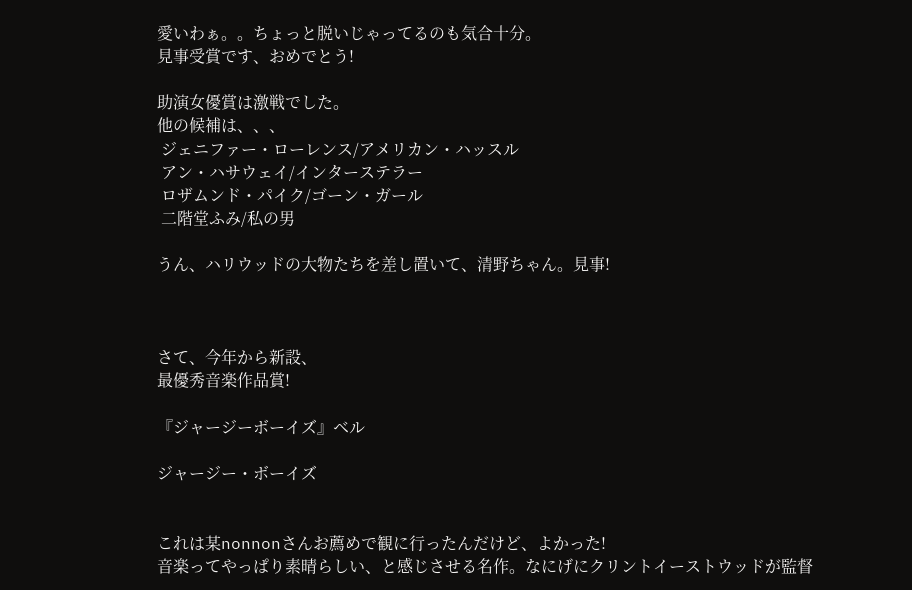愛いわぁ。。ちょっと脱いじゃってるのも気合十分。
見事受賞です、おめでとう!

助演女優賞は激戦でした。
他の候補は、、、
 ジェニファー・ローレンス/アメリカン・ハッスル
 アン・ハサウェイ/インターステラー
 ロザムンド・パイク/ゴーン・ガール
 二階堂ふみ/私の男

うん、ハリウッドの大物たちを差し置いて、清野ちゃん。見事!



さて、今年から新設、
最優秀音楽作品賞!

『ジャージーボーイズ』ベル

ジャージー・ボーイズ


これは某nonnonさんお薦めで観に行ったんだけど、よかった!
音楽ってやっぱり素晴らしい、と感じさせる名作。なにげにクリントイーストウッドが監督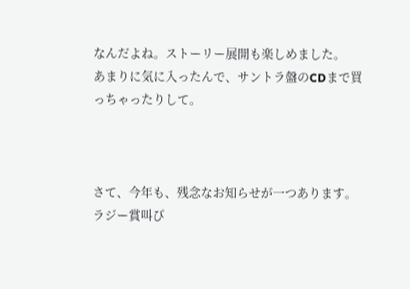なんだよね。ストーリー展開も楽しめました。
あまりに気に入ったんで、サントラ盤のCDまで買っちゃったりして。



さて、今年も、残念なお知らせが一つあります。
ラジー賞叫び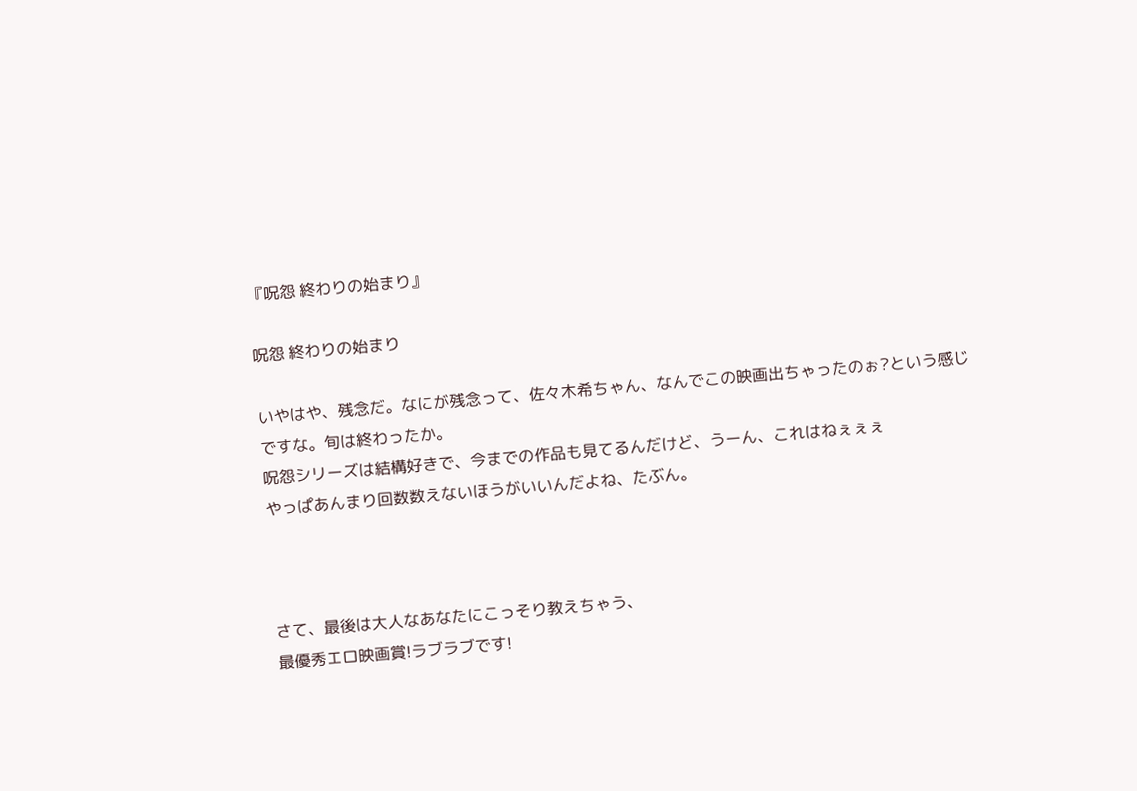『呪怨 終わりの始まり』

呪怨 終わりの始まり

いやはや、残念だ。なにが残念って、佐々木希ちゃん、なんでこの映画出ちゃったのぉ?という感じですな。旬は終わったか。
呪怨シリーズは結構好きで、今までの作品も見てるんだけど、うーん、これはねぇぇぇ
やっぱあんまり回数数えないほうがいいんだよね、たぶん。



さて、最後は大人なあなたにこっそり教えちゃう、
最優秀エロ映画賞!ラブラブです!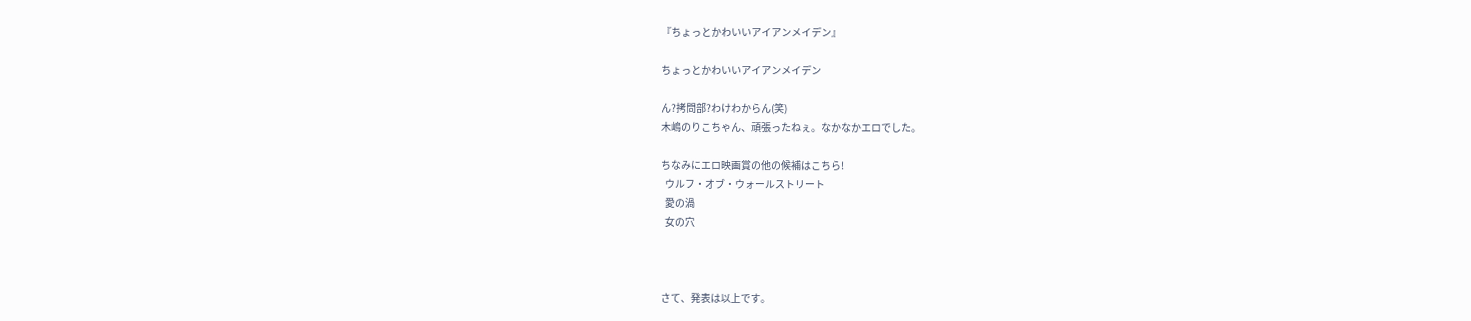『ちょっとかわいいアイアンメイデン』

ちょっとかわいいアイアンメイデン

ん?拷問部?わけわからん(笑)
木嶋のりこちゃん、頑張ったねぇ。なかなかエロでした。

ちなみにエロ映画賞の他の候補はこちら!
  ウルフ・オブ・ウォールストリート
  愛の渦
  女の穴



さて、発表は以上です。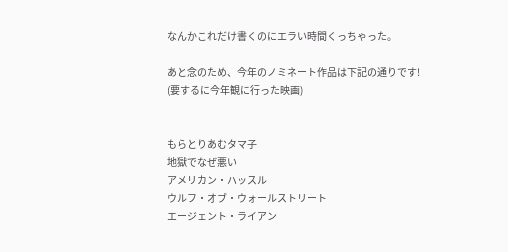なんかこれだけ書くのにエラい時間くっちゃった。

あと念のため、今年のノミネート作品は下記の通りです!
(要するに今年観に行った映画)


もらとりあむタマ子
地獄でなぜ悪い
アメリカン・ハッスル
ウルフ・オブ・ウォールストリート
エージェント・ライアン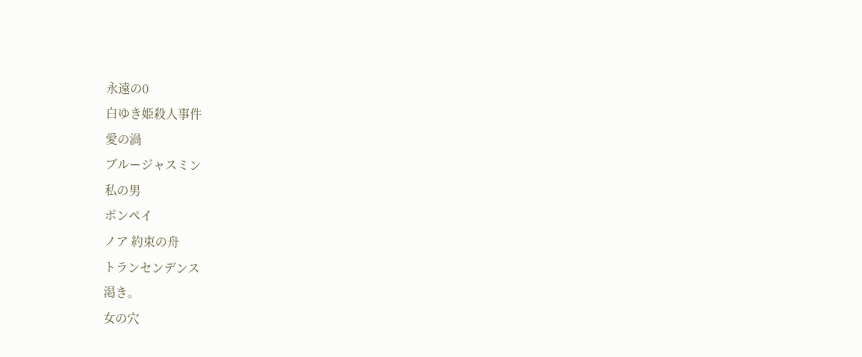永遠の0
白ゆき姫殺人事件
愛の渦
ブルージャスミン
私の男
ポンペイ
ノア 約束の舟
トランセンデンス
渇き。
女の穴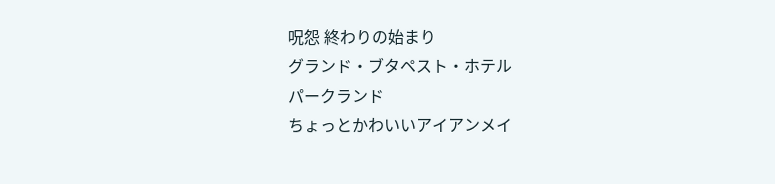呪怨 終わりの始まり
グランド・ブタペスト・ホテル
パークランド
ちょっとかわいいアイアンメイ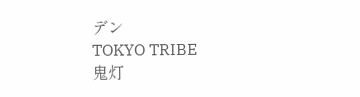デン
TOKYO TRIBE
鬼灯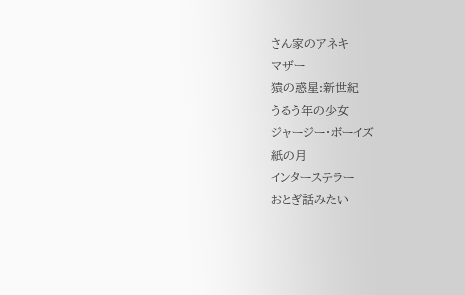さん家のアネキ
マザー
猿の惑星:新世紀
うるう年の少女
ジャージー・ボーイズ
紙の月
インターステラー
おとぎ話みたい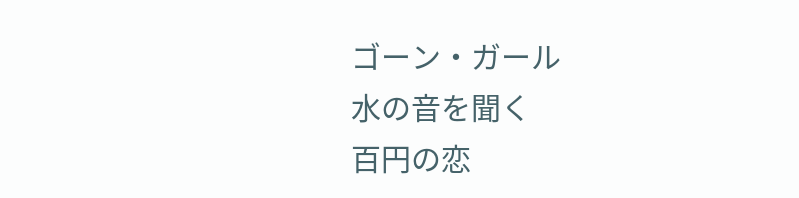ゴーン・ガール
水の音を聞く
百円の恋